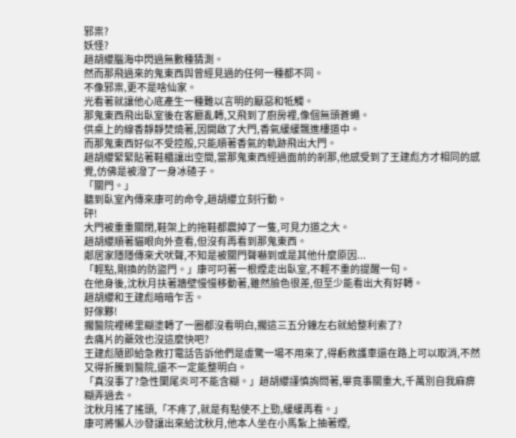邪祟?
妖怪?
趙胡纓腦海中閃過無數種猜測。
然而那飛過來的鬼東西與曾經見過的任何一種都不同。
不像邪祟,更不是啥仙家。
光看著就讓他心底產生一種難以言明的厭惡和牴觸。
那鬼東西飛出臥室後在客廳亂轉,又飛到了廚房裡,像個無頭蒼蠅。
供桌上的線香靜靜焚燒著,因開啟了大門,香氣緩緩飄進樓道中。
而那鬼東西好似不受控般,只能順著香氣的軌跡飛出大門。
趙胡纓緊緊貼著鞋櫃讓出空間,當那鬼東西經過面前的剎那,他感受到了王建彪方才相同的感覺,仿佛是被潑了一身冰碴子。
「關門。」
聽到臥室內傳來康可的命令,趙胡纓立刻行動。
砰!
大門被重重關閉,鞋架上的拖鞋都震掉了一隻,可見力道之大。
趙胡纓順著貓眼向外查看,但沒有再看到那鬼東西。
鄰居家隱隱傳來犬吠聲,不知是被關門聲嚇到或是其他什麼原因...
「輕點,剛換的防盜門。」康可叼著一根煙走出臥室,不輕不重的提醒一句。
在他身後,沈秋月扶著牆壁慢慢移動著,雖然臉色很差,但至少能看出大有好轉。
趙胡纓和王建彪暗暗乍舌。
好傢夥!
擱醫院裡稀里糊塗轉了一圈都沒看明白,擱這三五分鐘左右就給整利索了?
去痛片的藥效也沒這麼快吧?
王建彪隨即給急救打電話告訴他們是虛驚一場不用來了,得虧救護車還在路上可以取消,不然又得折騰到醫院,還不一定能整明白。
「真沒事了?急性闌尾炎可不能含糊。」趙胡纓謹慎詢問著,畢竟事關重大,千萬別自我麻痹糊弄過去。
沈秋月搖了搖頭,「不疼了,就是有點使不上勁,緩緩再看。」
康可將懶人沙發讓出來給沈秋月,他本人坐在小馬紮上抽著煙,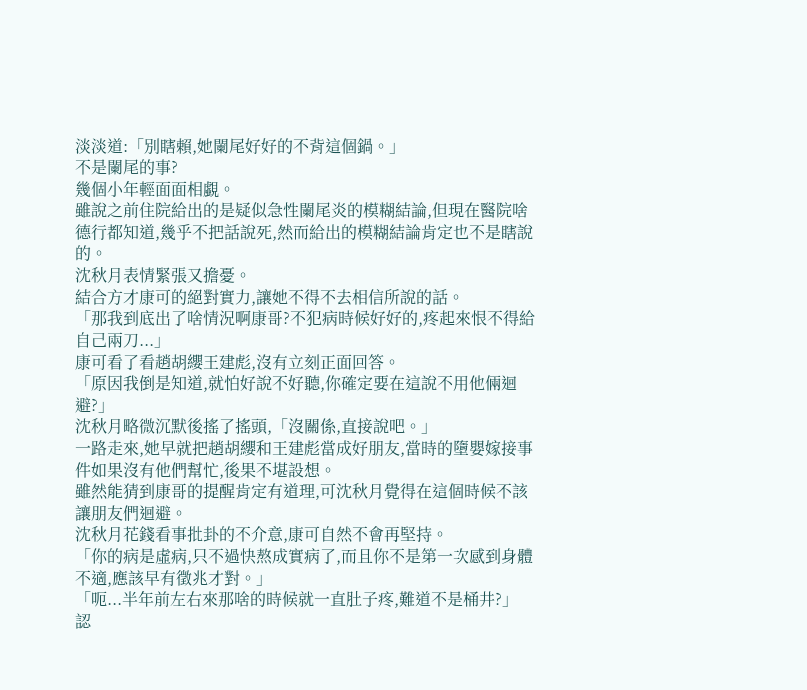淡淡道:「別瞎賴,她闌尾好好的不背這個鍋。」
不是闌尾的事?
幾個小年輕面面相覷。
雖說之前住院給出的是疑似急性闌尾炎的模糊結論,但現在醫院啥德行都知道,幾乎不把話說死,然而給出的模糊結論肯定也不是瞎說的。
沈秋月表情緊張又擔憂。
結合方才康可的絕對實力,讓她不得不去相信所說的話。
「那我到底出了啥情況啊康哥?不犯病時候好好的,疼起來恨不得給自己兩刀...」
康可看了看趙胡纓王建彪,沒有立刻正面回答。
「原因我倒是知道,就怕好說不好聽,你確定要在這說不用他倆迴避?」
沈秋月略微沉默後搖了搖頭,「沒關係,直接說吧。」
一路走來,她早就把趙胡纓和王建彪當成好朋友,當時的墮嬰嫁接事件如果沒有他們幫忙,後果不堪設想。
雖然能猜到康哥的提醒肯定有道理,可沈秋月覺得在這個時候不該讓朋友們迴避。
沈秋月花錢看事批卦的不介意,康可自然不會再堅持。
「你的病是虛病,只不過快熬成實病了,而且你不是第一次感到身體不適,應該早有徵兆才對。」
「呃...半年前左右來那啥的時候就一直肚子疼,難道不是桶井?」
認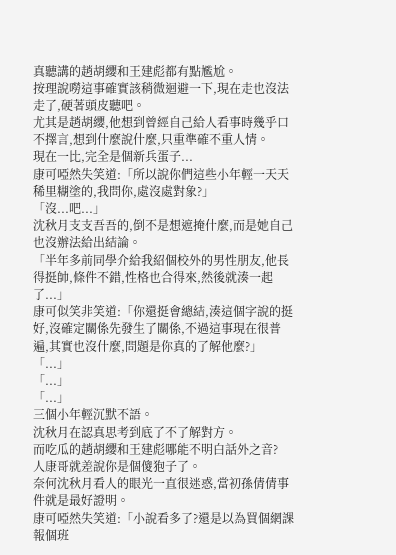真聽講的趙胡纓和王建彪都有點尷尬。
按理說嘮這事確實該稍微迴避一下,現在走也沒法走了,硬著頭皮聽吧。
尤其是趙胡纓,他想到曾經自己給人看事時幾乎口不擇言,想到什麼說什麼,只重準確不重人情。
現在一比,完全是個新兵蛋子...
康可啞然失笑道:「所以說你們這些小年輕一天天稀里糊塗的,我問你,處沒處對象?」
「沒...吧...」
沈秋月支支吾吾的,倒不是想遮掩什麼,而是她自己也沒辦法給出結論。
「半年多前同學介給我紹個校外的男性朋友,他長得挺帥,條件不錯,性格也合得來,然後就湊一起了...」
康可似笑非笑道:「你還挺會總結,湊這個字說的挺好,沒確定關係先發生了關係,不過這事現在很普遍,其實也沒什麼,問題是你真的了解他麼?」
「...」
「...」
「...」
三個小年輕沉默不語。
沈秋月在認真思考到底了不了解對方。
而吃瓜的趙胡纓和王建彪哪能不明白話外之音?
人康哥就差說你是個傻狍子了。
奈何沈秋月看人的眼光一直很迷惑,當初孫倩倩事件就是最好證明。
康可啞然失笑道:「小說看多了?還是以為買個網課報個班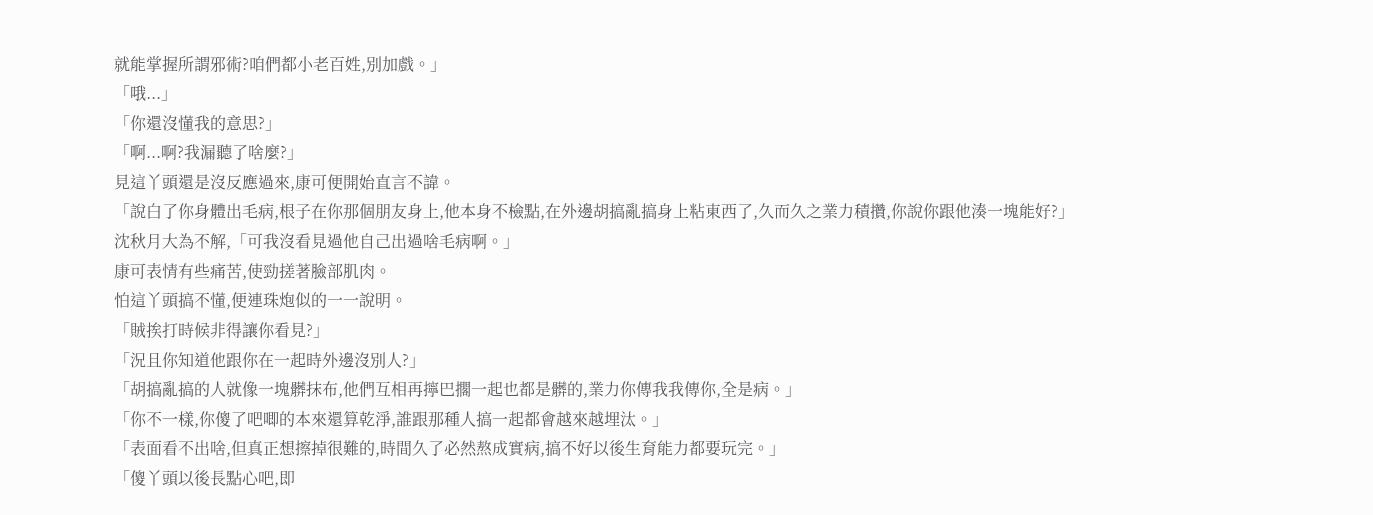就能掌握所謂邪術?咱們都小老百姓,別加戲。」
「哦...」
「你還沒懂我的意思?」
「啊...啊?我漏聽了啥麼?」
見這丫頭還是沒反應過來,康可便開始直言不諱。
「說白了你身體出毛病,根子在你那個朋友身上,他本身不檢點,在外邊胡搞亂搞身上粘東西了,久而久之業力積攢,你說你跟他湊一塊能好?」
沈秋月大為不解,「可我沒看見過他自己出過啥毛病啊。」
康可表情有些痛苦,使勁搓著臉部肌肉。
怕這丫頭搞不懂,便連珠炮似的一一說明。
「賊挨打時候非得讓你看見?」
「況且你知道他跟你在一起時外邊沒別人?」
「胡搞亂搞的人就像一塊髒抹布,他們互相再擰巴擱一起也都是髒的,業力你傳我我傳你,全是病。」
「你不一樣,你傻了吧唧的本來還算乾淨,誰跟那種人搞一起都會越來越埋汰。」
「表面看不出啥,但真正想擦掉很難的,時間久了必然熬成實病,搞不好以後生育能力都要玩完。」
「傻丫頭以後長點心吧,即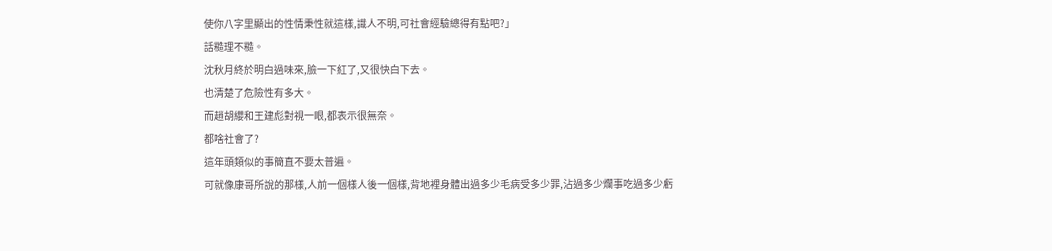使你八字里顯出的性情秉性就這樣,識人不明,可社會經驗總得有點吧?」
話糙理不糙。
沈秋月終於明白過味來,臉一下紅了,又很快白下去。
也清楚了危險性有多大。
而趙胡纓和王建彪對視一眼,都表示很無奈。
都啥社會了?
這年頭類似的事簡直不要太普遍。
可就像康哥所說的那樣,人前一個樣人後一個樣,背地裡身體出過多少毛病受多少罪,沾過多少爛事吃過多少虧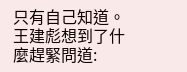只有自己知道。
王建彪想到了什麼趕緊問道: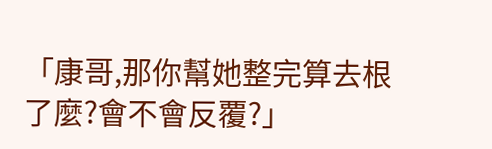「康哥,那你幫她整完算去根了麼?會不會反覆?」